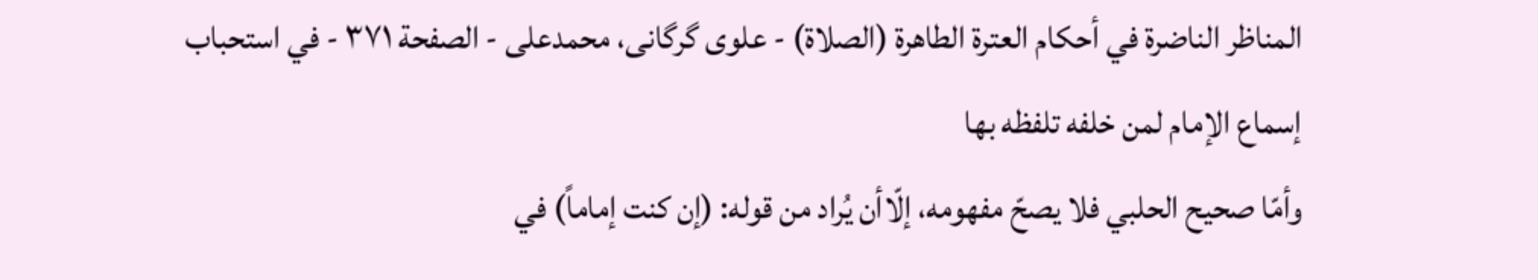المناظر الناضرة في أحکام العترة الطاهرة (الصلاة) - علوی گرگانی، محمدعلی - الصفحة ٣٧١ - في استحباب إسماع الإمام لمن خلفه تلفظه بها
وأمّا صحيح الحلبي فلا يصحّ مفهومه، إلّاأن يُراد من قوله: (إن كنت إماماً) في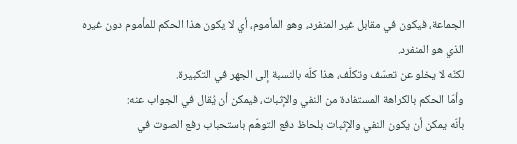الجماعة، فيكون في مقابل غير المنفرد، وهو المأموم، أي لا يكون هذا الحكم للمأموم دون غيره الذي هو المنفرد.
لكنّه لا يخلو عن تعسّف وتكلّف، هذا كلّه بالنسبة إلى الجهر في التكبيرة.
وأمّا الحكم بالكراهة المستفادة من النفي والإثبات، فيمكن أن يُقال في الجواب عنه:
بأنّه يمكن أن يكون النفي والإثبات بلحاظ دفع التوهّم باستحباب رفع الصوت في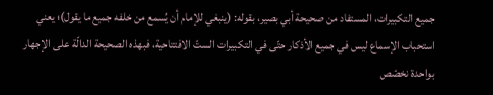جميع التكبيرات، المستفاد من صحيحة أبي بصير، بقوله: (ينبغي للإمام أن يُسمع من خلفه جميع ما يقول)؛ يعني استحباب الإسماع ليس في جميع الأذكار حتّى في التكبيرات الستّ الافتتاحية، فبهذه الصحيحة الدالّة على الإجهار بواحدة نخصّص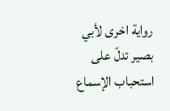رواية اخرى لأبي بصير تدلّ على استحباب الإسماع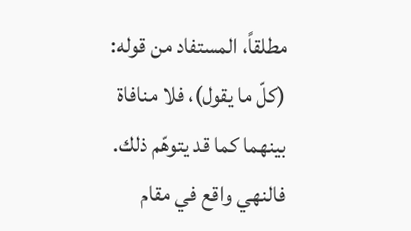مطلقاً، المستفاد من قوله: (كلّ ما يقول)، فلا منافاة بينهما كما قد يتوهّم ذلك.
فالنهي واقع في مقام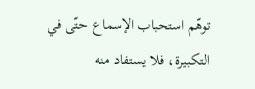توهّم استحباب الإسماع حتّى في التكبيرة، فلا يستفاد منه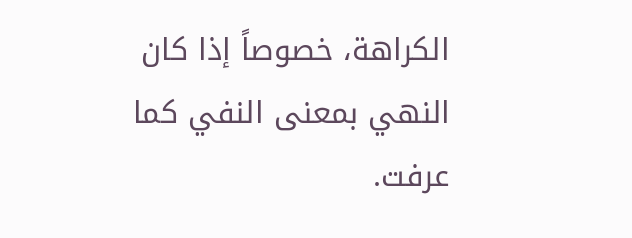الكراهة، خصوصاً إذا كان النهي بمعنى النفي كما عرفت.